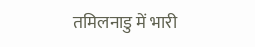तमिलनाडु में भारी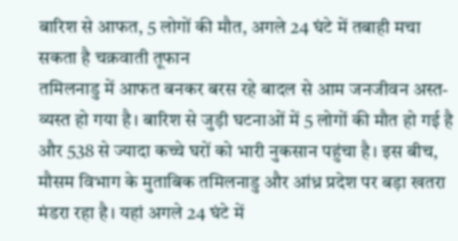बारिश से आफत, 5 लोगों की मौत, अगले 24 घंटे में तबाही मचा सकता है चक्रवाती तूफान
तमिलनाडु में आफत बनकर बरस रहे बादल से आम जनजीवन अस्त-व्यस्त हो गया है। बारिश से जुड़ी घटनाओं में 5 लोगों की मौत हो गई है और 538 से ज्यादा कच्चे घरों को भारी नुकसान पहुंचा है। इस बीच, मौसम विभाग के मुताबिक तमिलनाडु और आंध्र प्रदेश पर बड़ा खतरा मंडरा रहा है। यहां अगले 24 घंटे में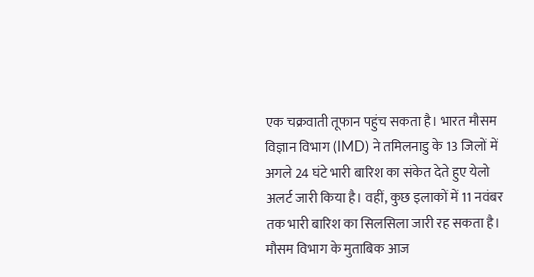एक चक्रवाती तूफान पहुंच सकता है। भारत मौसम विज्ञान विभाग (IMD) ने तमिलनाडु के 13 जिलों में अगले 24 घंटे भारी बारिश का संकेत देते हुए येलो अलर्ट जारी किया है। वहीं, कुछ इलाकों में 11 नवंबर तक भारी बारिश का सिलसिला जारी रह सकता है।
मौसम विभाग के मुताबिक आज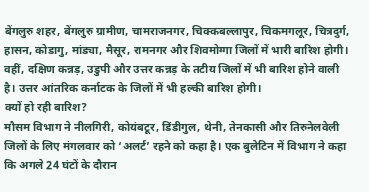बेंगलुरु शहर, बेंगलुरु ग्रामीण, चामराजनगर, चिक्कबल्लापुर, चिकमगलूर, चित्रदुर्ग, हासन, कोडागु, मांड्या, मैसूर, रामनगर और शिवमोग्गा जिलों में भारी बारिश होगी। वहीं, दक्षिण कन्नड़, उडुपी और उत्तर कन्नड़ के तटीय जिलों में भी बारिश होने वाली है। उत्तर आंतरिक कर्नाटक के जिलों में भी हल्की बारिश होगी।
क्यों हो रही बारिश?
मौसम विभाग ने नीलगिरी, कोयंबटूर, डिंडीगुल, थेनी, तेनकासी और तिरुनेलवेली जिलों के लिए मंगलवार को ‘अलर्ट’ रहने को कहा है। एक बुलेटिन में विभाग ने कहा कि अगले 24 घंटों के दौरान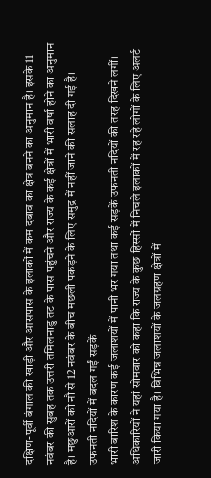दक्षिण-पूर्वी बंगाल की खाड़ी और आसपास के इलाकों में कम दबाव का क्षेत्र बनने का अनुमान है। इसके 11 नवंबर की सुबह तक उत्तरी तमिलनाडु तट के पास पहुंचने और राज्य के कई क्षेत्रों में भारी वर्षा होने का अनुमान है। मछुआरों को नौ से 12 नवंबर के बीच मछली पकड़ने के लिए समुद्र में नहीं जाने की सलाह दी गई है।
उफनती नदियों में बदल गईं सड़कें
भारी बारिश के कारण कई जलाशयों में पानी भर गया तथा कई सड़कें उफनती नदियों की तरह दिखने लगीं। अधिकारियों ने यहां सोमवार को कहा कि राज्य के कुछ हिस्सों में निचले इलाकों में रह रहे लोगों के लिए अलर्ट जारी किया गया है। विभिन्न जलाशयों के जलग्रहण क्षेत्रों में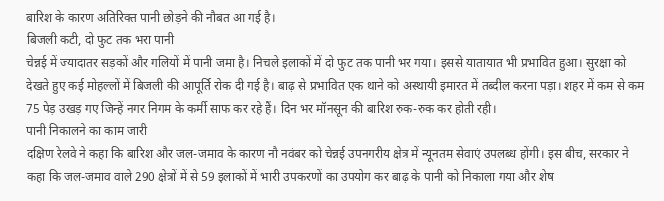बारिश के कारण अतिरिक्त पानी छोड़ने की नौबत आ गई है।
बिजली कटी, दो फुट तक भरा पानी
चेन्नई में ज्यादातर सड़कों और गलियों में पानी जमा है। निचले इलाकों में दो फुट तक पानी भर गया। इससे यातायात भी प्रभावित हुआ। सुरक्षा को देखते हुए कई मोहल्लों में बिजली की आपूर्ति रोक दी गई है। बाढ़ से प्रभावित एक थाने को अस्थायी इमारत में तब्दील करना पड़ा। शहर में कम से कम 75 पेड़ उखड़ गए जिन्हें नगर निगम के कर्मी साफ कर रहे हैं। दिन भर मॉनसून की बारिश रुक-रुक कर होती रही।
पानी निकालने का काम जारी
दक्षिण रेलवे ने कहा कि बारिश और जल-जमाव के कारण नौ नवंबर को चेन्नई उपनगरीय क्षेत्र में न्यूनतम सेवाएं उपलब्ध होंगी। इस बीच, सरकार ने कहा कि जल-जमाव वाले 290 क्षेत्रों में से 59 इलाकों में भारी उपकरणों का उपयोग कर बाढ़ के पानी को निकाला गया और शेष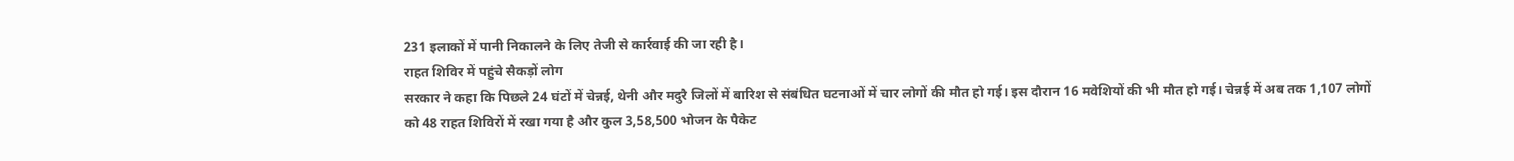231 इलाकों में पानी निकालने के लिए तेजी से कार्रवाई की जा रही है।
राहत शिविर में पहुंचे सैकड़ों लोग
सरकार ने कहा कि पिछले 24 घंटों में चेन्नई, थेनी और मदुरै जिलों में बारिश से संबंधित घटनाओं में चार लोगों की मौत हो गई। इस दौरान 16 मवेशियों की भी मौत हो गई। चेन्नई में अब तक 1,107 लोगों को 48 राहत शिविरों में रखा गया है और कुल 3,58,500 भोजन के पैकेट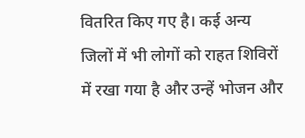वितरित किए गए है। कई अन्य जिलों में भी लोगों को राहत शिविरों में रखा गया है और उन्हें भोजन और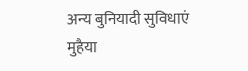अन्य बुनियादी सुविधाएं मुहैया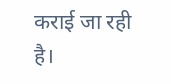कराई जा रही है।